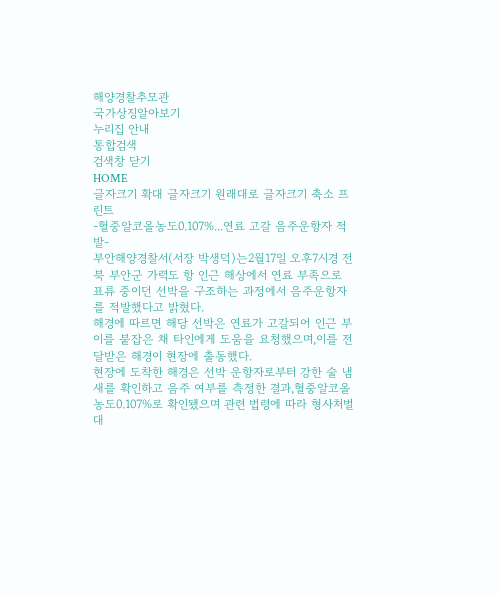해양경찰추모관
국가상징알아보기
누리집 안내
통합검색
검색창 닫기
HOME
글자크기 확대 글자크기 원래대로 글자크기 축소 프린트
-혈중알코올농도0.107%...연료 고갈 음주운항자 적발-
부안해양경찰서(서장 박생덕)는2월17일 오후7시경 전북 부안군 가력도 항 인근 해상에서 연료 부족으로 표류 중이던 선박을 구조하는 과정에서 음주운항자를 적발했다고 밝혔다.
해경에 따르면 해당 선박은 연료가 고갈되어 인근 부이를 붙잡은 채 타인에게 도움을 요청했으며,이를 전달받은 해경이 현장에 출동했다.
현장에 도착한 해경은 선박 운항자로부터 강한 술 냄새를 확인하고 음주 여부를 측정한 결과,혈중알코올농도0.107%로 확인됐으며 관련 법령에 따라 형사처벌 대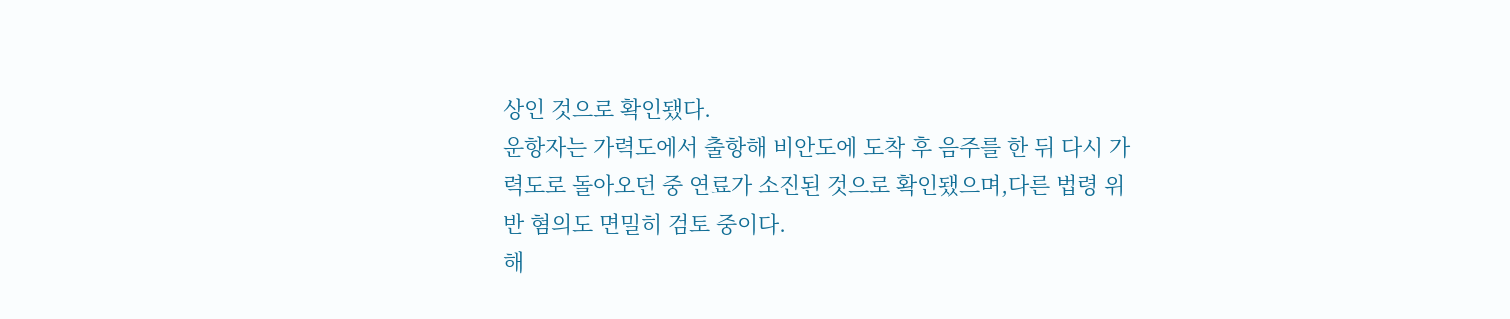상인 것으로 확인됐다.
운항자는 가력도에서 출항해 비안도에 도착 후 음주를 한 뒤 다시 가력도로 돌아오던 중 연료가 소진된 것으로 확인됐으며,다른 법령 위반 혐의도 면밀히 검토 중이다.
해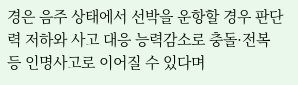경은 음주 상태에서 선박을 운항할 경우 판단력 저하와 사고 대응 능력감소로 충돌·전복 등 인명사고로 이어질 수 있다며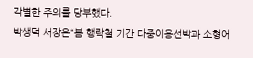각별한 주의를 당부했다.
박생덕 서장은“봄 행락철 기간 다중이용선박과 소형어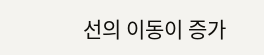선의 이동이 증가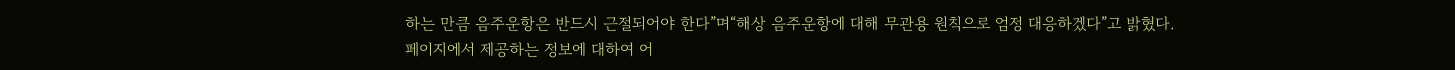하는 만큼 음주운항은 반드시 근절되어야 한다”며“해상 음주운항에 대해 무관용 원칙으로 엄정 대응하겠다”고 밝혔다.
페이지에서 제공하는 정보에 대하여 어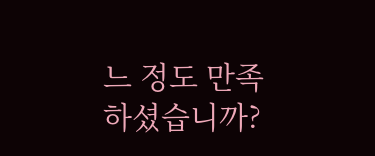느 정도 만족하셨습니까?